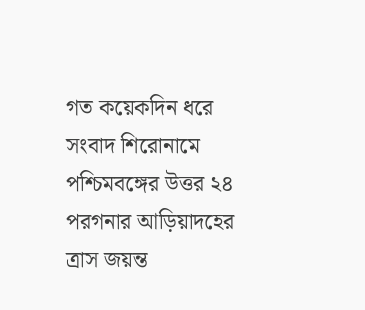গত কয়েকদিন ধরে সংবাদ শিরোনামে পশ্চিমবঙ্গের উত্তর ২৪ পরগনার আড়িয়াদহের ত্রাস জয়ন্ত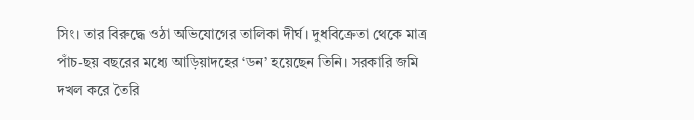সিং। তার বিরুদ্ধে ওঠা অভিযোগের তালিকা দীর্ঘ। দুধবিক্রেতা থেকে মাত্র পাঁচ-ছয় বছরের মধ্যে আড়িয়াদহের ‘ডন’ হয়েছেন তিনি। সরকারি জমি দখল করে তৈরি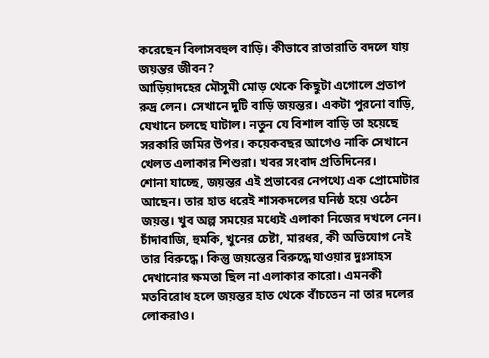করেছেন বিলাসবহুল বাড়ি। কীভাবে রাতারাতি বদলে যায় জয়ন্তর জীবন?
আড়িয়াদহের মৌসুমী মোড় থেকে কিছুটা এগোলে প্রতাপ রুদ্র লেন। সেখানে দুটি বাড়ি জয়ন্তর। একটা পুরনো বাড়ি, যেখানে চলছে ঘাটাল। নতুন যে বিশাল বাড়ি তা হয়েছে সরকারি জমির উপর। কয়েকবছর আগেও নাকি সেখানে খেলত এলাকার শিশুরা। খবর সংবাদ প্রতিদিনের।
শোনা যাচ্ছে, জয়ন্তর এই প্রভাবের নেপথ্যে এক প্রোমোটার আছেন। তার হাত ধরেই শাসকদলের ঘনিষ্ঠ হয়ে ওঠেন জয়ন্ত। খুব অল্প সময়ের মধ্যেই এলাকা নিজের দখলে নেন। চাঁদাবাজি, হুমকি, খুনের চেষ্টা, মারধর, কী অভিযোগ নেই তার বিরুদ্ধে। কিন্তু জয়ন্তের বিরুদ্ধে যাওয়ার দুঃসাহস দেখানোর ক্ষমতা ছিল না এলাকার কারো। এমনকী মতবিরোধ হলে জয়ন্তর হাত থেকে বাঁচতেন না তার দলের লোকরাও।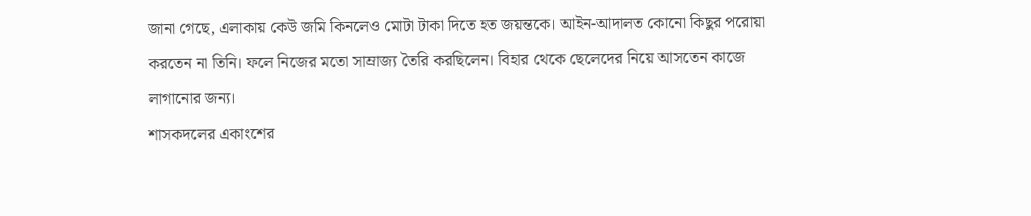জানা গেছে, এলাকায় কেউ জমি কিনলেও মোটা টাকা দিতে হত জয়ন্তকে। আইন-আদালত কোনো কিছুর পরোয়া করতেন না তিনি। ফলে নিজের মতো সাম্রাজ্য তৈরি করছিলেন। বিহার থেকে ছেলেদের নিয়ে আসতেন কাজে লাগানোর জন্য।
শাসকদলের একাংশের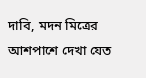দাবি, মদন মিত্রের আশপাশে দেখা যেত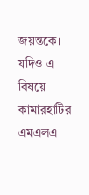জয়ন্তকে। যদিও এ বিষয়ে কামারহাটির এমএলএ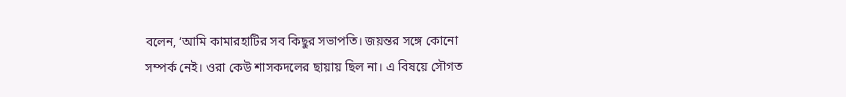বলেন, ‘আমি কামারহাটির সব কিছুর সভাপতি। জয়ন্তর সঙ্গে কোনো সম্পর্ক নেই। ওরা কেউ শাসকদলের ছায়ায় ছিল না। এ বিষয়ে সৌগত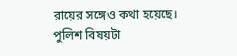রায়ের সঙ্গেও কথা হয়েছে। পুলিশ বিষয়টা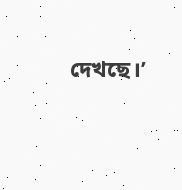দেখছে।’